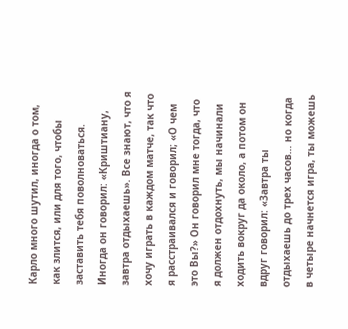Карло много шутил, иногда о том, как злится, или для того, чтобы заставить тебя поволноваться. Иногда он говорил: «Криштиану, завтра отдыхаешь». Все знают, что я хочу играть в каждом матче, так что я расстраивался и говорил; «О чем это Вы?» Он говорил мне тогда, что я должен отдохнуть, мы начинали ходить вокруг да около, а потом он вдруг говорил: «Завтра ты отдыхаешь до трех часов… но когда в четыре начнется игра, ты можешь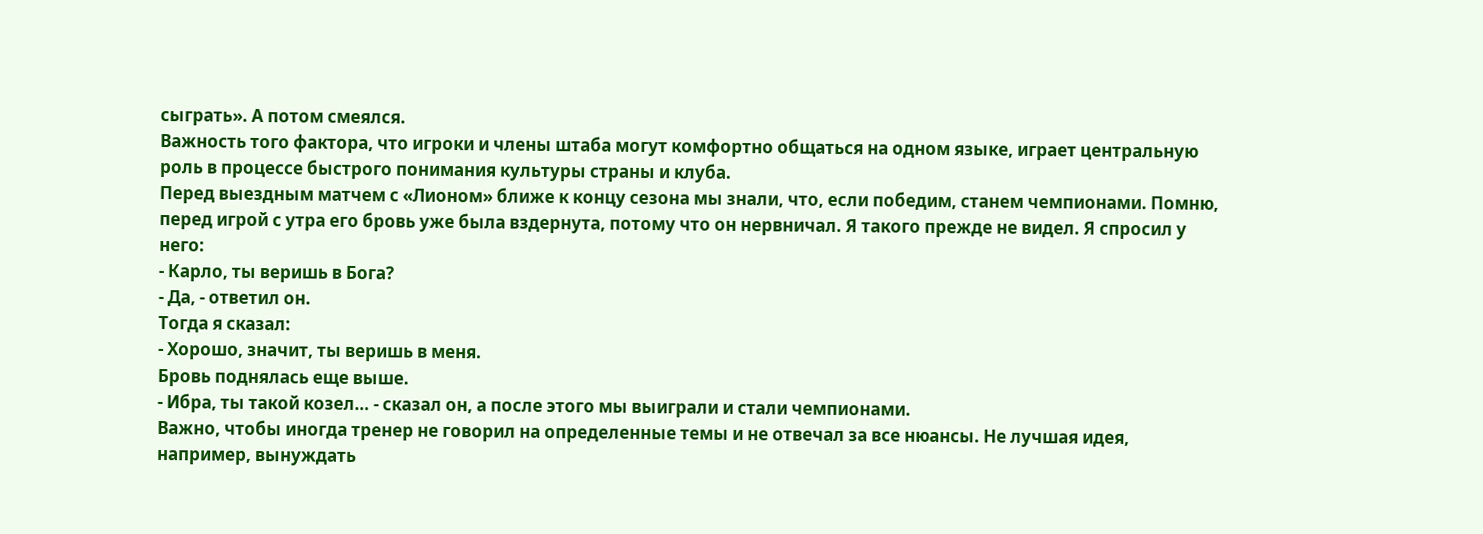сыграть». А потом смеялся.
Важность того фактора, что игроки и члены штаба могут комфортно общаться на одном языке, играет центральную роль в процессе быстрого понимания культуры страны и клуба.
Перед выездным матчем с «Лионом» ближе к концу сезона мы знали, что, если победим, станем чемпионами. Помню, перед игрой с утра его бровь уже была вздернута, потому что он нервничал. Я такого прежде не видел. Я спросил у него:
- Карло, ты веришь в Бога?
- Да, - ответил он.
Тогда я сказал:
- Хорошо, значит, ты веришь в меня.
Бровь поднялась еще выше.
- Ибра, ты такой козел… - сказал он, а после этого мы выиграли и стали чемпионами.
Важно, чтобы иногда тренер не говорил на определенные темы и не отвечал за все нюансы. Не лучшая идея, например, вынуждать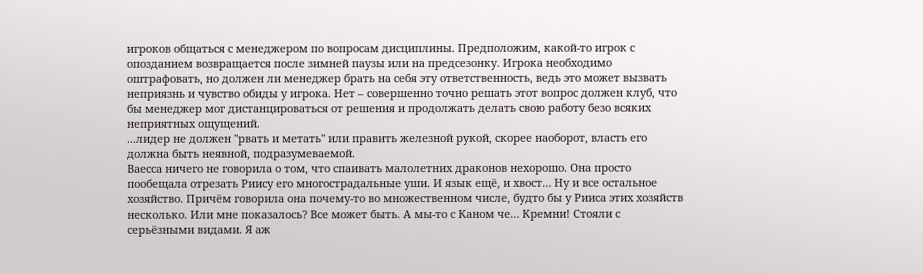игроков общаться с менеджером по вопросам дисциплины. Предположим, какой-то игрок с опозданием возвращается после зимней паузы или на предсезонку. Игрока необходимо оштрафовать, но должен ли менеджер брать на себя эту ответственность, ведь это может вызвать неприязнь и чувство обиды у игрока. Нет – совершенно точно решать этот вопрос должен клуб, что бы менеджер мог дистанцироваться от решения и продолжать делать свою работу безо всяких неприятных ощущений.
...лидер не должен "рвать и метать" или править железной рукой, скорее наоборот, власть его должна быть неявной, подразумеваемой.
Ваесса ничего не говорила о том, что спаивать малолетних драконов нехорошо. Она просто пообещала отрезать Риису его многострадальные уши. И язык ещё, и хвост… Ну и все остальное хозяйство. Причём говорила она почему-то во множественном числе, будто бы у Рииса этих хозяйств несколько. Или мне показалось? Все может быть. А мы-то с Каном че… Кремни! Стояли с серьёзными видами. Я аж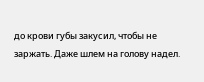до крови губы закусил, чтобы не заржать. Даже шлем на голову надел.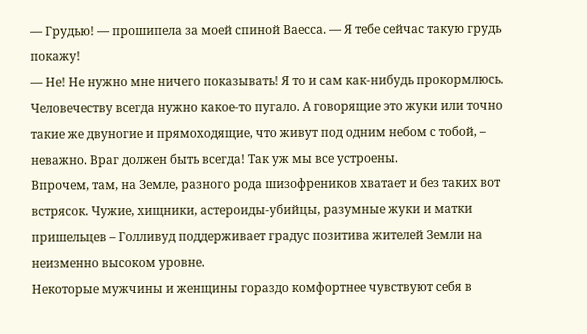— Грудью! — прошипела за моей спиной Ваесса. — Я тебе сейчас такую грудь покажу!
— Не! Не нужно мне ничего показывать! Я то и сам как-нибудь прокормлюсь.
Человечеству всегда нужно какое-то пугало. А говорящие это жуки или точно такие же двуногие и прямоходящие, что живут под одним небом с тобой, – неважно. Враг должен быть всегда! Так уж мы все устроены.
Впрочем, там, на Земле, разного рода шизофреников хватает и без таких вот встрясок. Чужие, хищники, астероиды-убийцы, разумные жуки и матки пришельцев – Голливуд поддерживает градус позитива жителей Земли на неизменно высоком уровне.
Некоторые мужчины и женщины гораздо комфортнее чувствуют себя в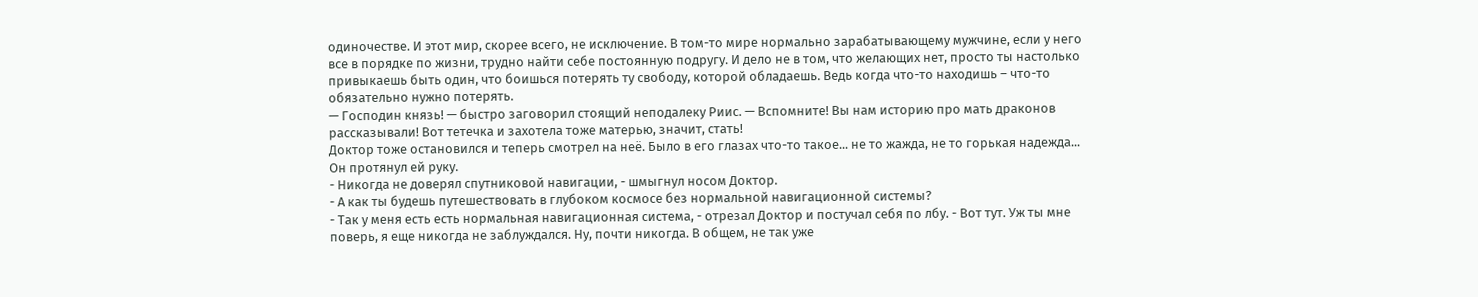одиночестве. И этот мир, скорее всего, не исключение. В том-то мире нормально зарабатывающему мужчине, если у него все в порядке по жизни, трудно найти себе постоянную подругу. И дело не в том, что желающих нет, просто ты настолько привыкаешь быть один, что боишься потерять ту свободу, которой обладаешь. Ведь когда что-то находишь – что-то обязательно нужно потерять.
— Господин князь! — быстро заговорил стоящий неподалеку Риис. — Вспомните! Вы нам историю про мать драконов рассказывали! Вот тетечка и захотела тоже матерью, значит, стать!
Доктор тоже остановился и теперь смотрел на неё. Было в его глазах что-то такое... не то жажда, не то горькая надежда... Он протянул ей руку.
- Никогда не доверял спутниковой навигации, - шмыгнул носом Доктор.
- А как ты будешь путешествовать в глубоком космосе без нормальной навигационной системы?
- Так у меня есть есть нормальная навигационная система, - отрезал Доктор и постучал себя по лбу. - Вот тут. Уж ты мне поверь, я еще никогда не заблуждался. Ну, почти никогда. В общем, не так уже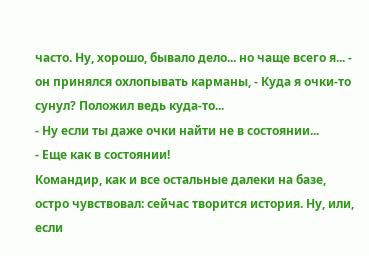часто. Ну, хорошо, бывало дело... но чаще всего я... - он принялся охлопывать карманы, - Куда я очки-то сунул? Положил ведь куда-то...
- Ну если ты даже очки найти не в состоянии...
- Еще как в состоянии!
Командир, как и все остальные далеки на базе, остро чувствовал: сейчас творится история. Ну, или, если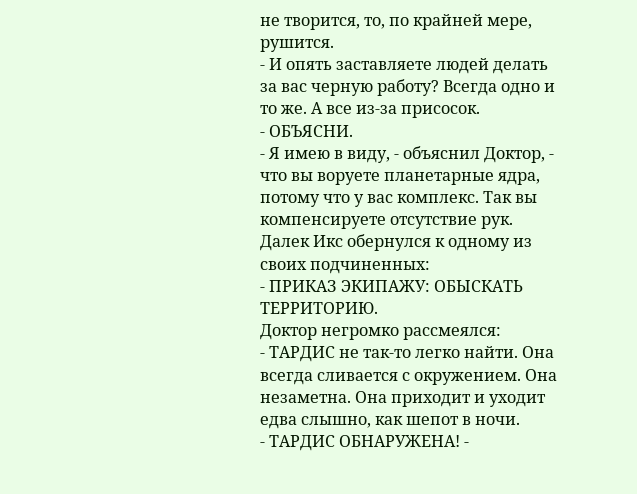не творится, то, по крайней мере, рушится.
- И опять заставляете людей делать за вас черную работу? Всегда одно и то же. А все из-за присосок.
- ОБЪЯСНИ.
- Я имею в виду, - объяснил Доктор, - что вы воруете планетарные ядра, потому что у вас комплекс. Так вы компенсируете отсутствие рук.
Далек Икс обернулся к одному из своих подчиненных:
- ПРИКАЗ ЭКИПАЖУ: ОБЫСКАТЬ ТЕРРИТОРИЮ.
Доктор негромко рассмеялся:
- ТАРДИС не так-то легко найти. Она всегда сливается с окружением. Она незаметна. Она приходит и уходит едва слышно, как шепот в ночи.
- ТАРДИС ОБНАРУЖЕНА! -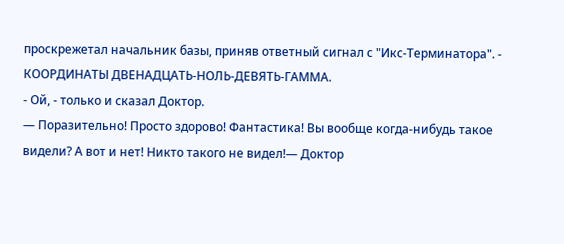проскрежетал начальник базы, приняв ответный сигнал с "Икс-Терминатора". - КООРДИНАТЫ ДВЕНАДЦАТЬ-НОЛЬ-ДЕВЯТЬ-ГАММА.
- Ой, - только и сказал Доктор.
— Поразительно! Просто здорово! Фантастика! Вы вообще когда-нибудь такое видели? А вот и нет! Никто такого не видел!— Доктор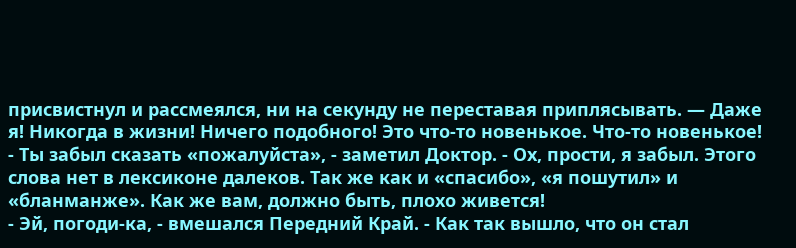присвистнул и рассмеялся, ни на секунду не переставая приплясывать. — Даже я! Никогда в жизни! Ничего подобного! Это что-то новенькое. Что-то новенькое!
- Ты забыл сказать «пожалуйста», - заметил Доктор. - Ох, прости, я забыл. Этого слова нет в лексиконе далеков. Так же как и «спасибо», «я пошутил» и «бланманже». Как же вам, должно быть, плохо живется!
- Эй, погоди-ка, - вмешался Передний Край. - Как так вышло, что он стал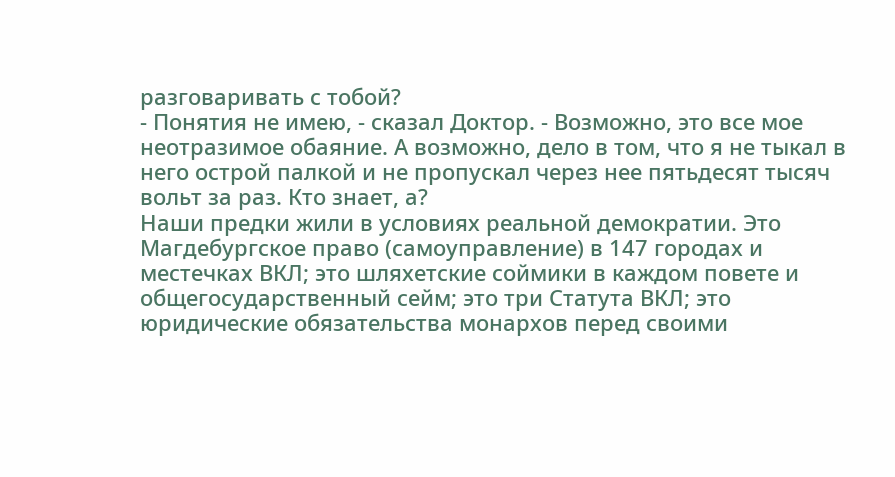разговаривать с тобой?
- Понятия не имею, - сказал Доктор. - Возможно, это все мое неотразимое обаяние. А возможно, дело в том, что я не тыкал в него острой палкой и не пропускал через нее пятьдесят тысяч вольт за раз. Кто знает, а?
Наши предки жили в условиях реальной демократии. Это Магдебургское право (самоуправление) в 147 городах и местечках ВКЛ; это шляхетские соймики в каждом повете и общегосударственный сейм; это три Статута ВКЛ; это юридические обязательства монархов перед своими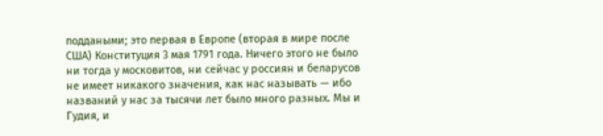поддаными; это первая в Европе (вторая в мире после США) Конституция 3 мая 1791 года. Ничего этого не было ни тогда у московитов, ни сейчас у россиян и беларусов
не имеет никакого значения, как нас называть — ибо названий у нас за тысячи лет было много разных. Мы и Гудия, и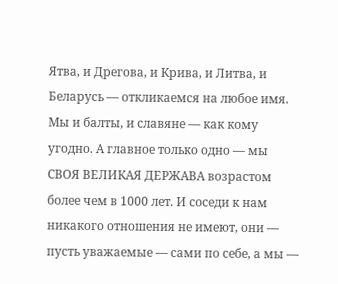Ятва, и Дрегова, и Крива, и Литва, и Беларусь — откликаемся на любое имя. Мы и балты, и славяне — как кому угодно. А главное только одно — мы СВОЯ ВЕЛИКАЯ ДЕРЖАВА возрастом более чем в 1000 лет. И соседи к нам никакого отношения не имеют, они — пусть уважаемые — сами по себе, а мы —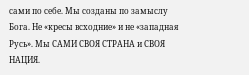сами по себе. Мы созданы по замыслу Бога. Не «кресы всходние» и не «западная Русь». Мы САМИ СВОЯ СТРАНА и СВОЯ НАЦИЯ.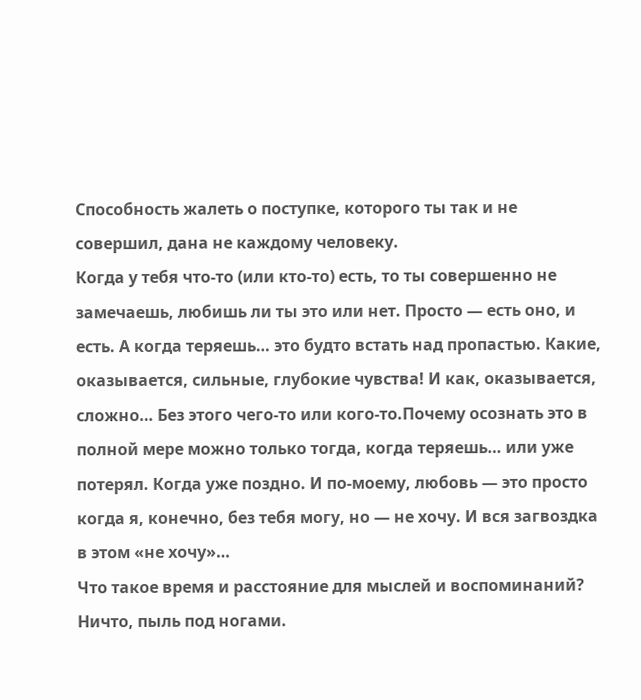Способность жалеть о поступке, которого ты так и не совершил, дана не каждому человеку.
Когда у тебя что-то (или кто-то) есть, то ты совершенно не замечаешь, любишь ли ты это или нет. Просто — есть оно, и есть. А когда теряешь… это будто встать над пропастью. Какие, оказывается, сильные, глубокие чувства! И как, оказывается, сложно… Без этого чего-то или кого-то.Почему осознать это в полной мере можно только тогда, когда теряешь… или уже потерял. Когда уже поздно. И по-моему, любовь — это просто когда я, конечно, без тебя могу, но — не хочу. И вся загвоздка в этом «не хочу»…
Что такое время и расстояние для мыслей и воспоминаний? Ничто, пыль под ногами.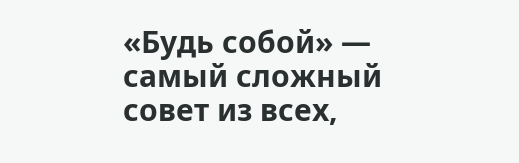«Будь собой» — самый сложный совет из всех,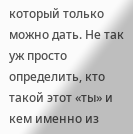который только можно дать. Не так уж просто определить, кто такой этот «ты» и кем именно из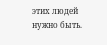этих людей нужно быть.